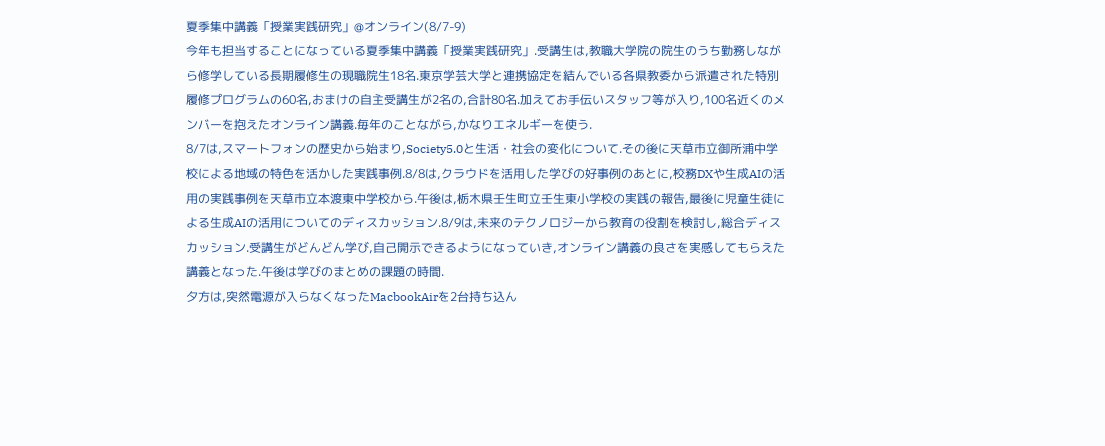夏季集中講義「授業実践研究」@オンライン(8/7-9)
今年も担当することになっている夏季集中講義「授業実践研究」.受講生は,教職大学院の院生のうち勤務しながら修学している長期履修生の現職院生18名.東京学芸大学と連携協定を結んでいる各県教委から派遣された特別履修プログラムの60名,おまけの自主受講生が2名の,合計80名.加えてお手伝いスタッフ等が入り,100名近くのメンバーを抱えたオンライン講義.毎年のことながら,かなりエネルギーを使う.
8/7は,スマートフォンの歴史から始まり,Society5.0と生活・社会の変化について.その後に天草市立御所浦中学校による地域の特色を活かした実践事例.8/8は,クラウドを活用した学びの好事例のあとに,校務DXや生成AIの活用の実践事例を天草市立本渡東中学校から.午後は,栃木県壬生町立壬生東小学校の実践の報告,最後に児童生徒による生成AIの活用についてのディスカッション.8/9は,未来のテクノロジーから教育の役割を検討し,総合ディスカッション.受講生がどんどん学び,自己開示できるようになっていき,オンライン講義の良さを実感してもらえた講義となった.午後は学びのまとめの課題の時間.
夕方は,突然電源が入らなくなったMacbookAirを2台持ち込ん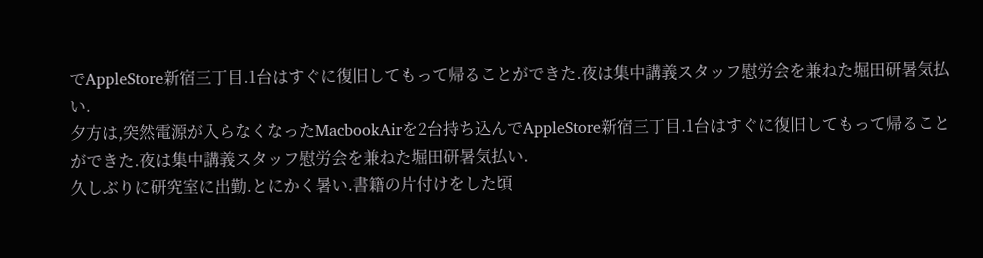でAppleStore新宿三丁目.1台はすぐに復旧してもって帰ることができた.夜は集中講義スタッフ慰労会を兼ねた堀田研暑気払い.
夕方は,突然電源が入らなくなったMacbookAirを2台持ち込んでAppleStore新宿三丁目.1台はすぐに復旧してもって帰ることができた.夜は集中講義スタッフ慰労会を兼ねた堀田研暑気払い.
久しぶりに研究室に出勤.とにかく暑い.書籍の片付けをした頃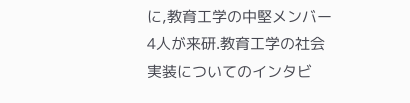に,教育工学の中堅メンバー4人が来研.教育工学の社会実装についてのインタビ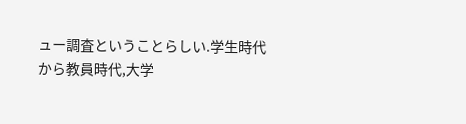ュー調査ということらしい.学生時代から教員時代,大学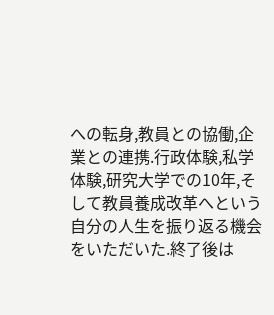への転身,教員との協働,企業との連携.行政体験,私学体験,研究大学での10年,そして教員養成改革へという自分の人生を振り返る機会をいただいた.終了後は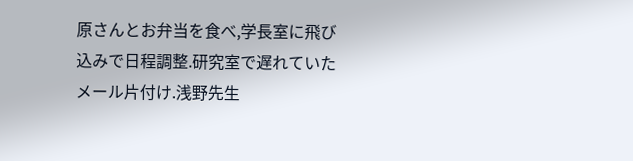原さんとお弁当を食べ,学長室に飛び込みで日程調整.研究室で遅れていたメール片付け.浅野先生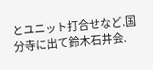とユニット打合せなど.国分寺に出て鈴木石井会.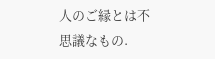人のご縁とは不思議なもの.